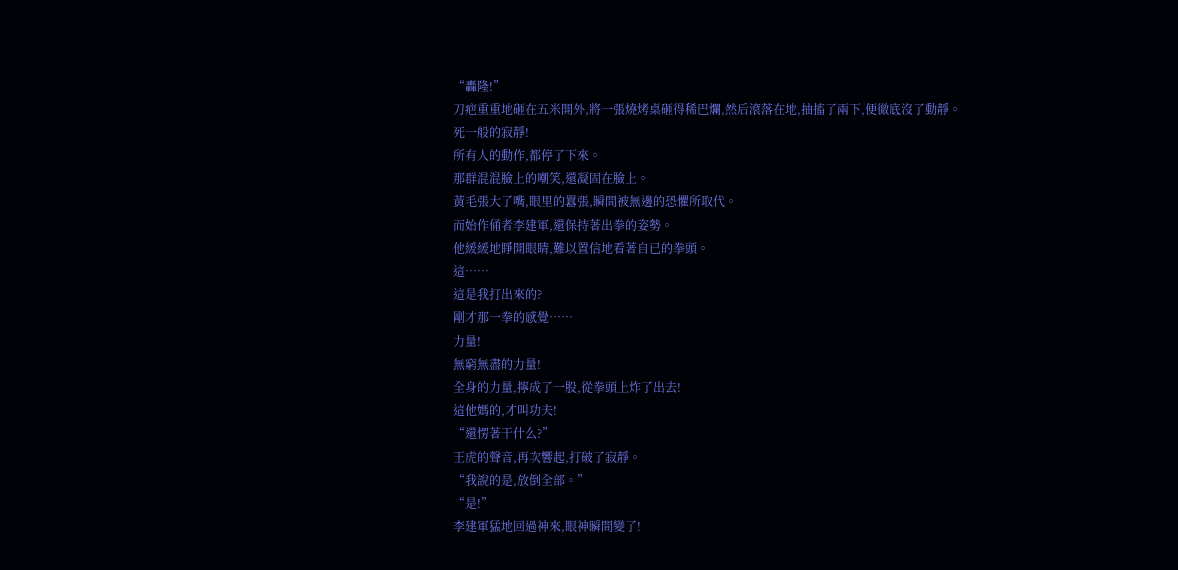“轟隆!”
刀疤重重地砸在五米開外,將一張燒烤桌砸得稀巴爛,然后滾落在地,抽搐了兩下,便徹底沒了動靜。
死一般的寂靜!
所有人的動作,都停了下來。
那群混混臉上的嘲笑,還凝固在臉上。
黃毛張大了嘴,眼里的囂張,瞬間被無邊的恐懼所取代。
而始作俑者李建軍,還保持著出拳的姿勢。
他緩緩地睜開眼睛,難以置信地看著自已的拳頭。
這……
這是我打出來的?
剛才那一拳的感覺……
力量!
無窮無盡的力量!
全身的力量,擰成了一股,從拳頭上炸了出去!
這他媽的,才叫功夫!
“還愣著干什么?”
王虎的聲音,再次響起,打破了寂靜。
“我說的是,放倒全部。”
“是!”
李建軍猛地回過神來,眼神瞬間變了!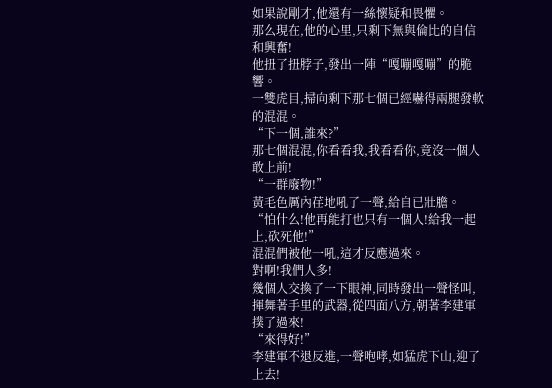如果說剛才,他還有一絲懷疑和畏懼。
那么現在,他的心里,只剩下無與倫比的自信和興奮!
他扭了扭脖子,發出一陣“嘎嘣嘎嘣”的脆響。
一雙虎目,掃向剩下那七個已經嚇得兩腿發軟的混混。
“下一個,誰來?”
那七個混混,你看看我,我看看你,竟沒一個人敢上前!
“一群廢物!”
黃毛色厲內荏地吼了一聲,給自已壯膽。
“怕什么!他再能打也只有一個人!給我一起上,砍死他!”
混混們被他一吼,這才反應過來。
對啊!我們人多!
幾個人交換了一下眼神,同時發出一聲怪叫,揮舞著手里的武器,從四面八方,朝著李建軍撲了過來!
“來得好!”
李建軍不退反進,一聲咆哮,如猛虎下山,迎了上去!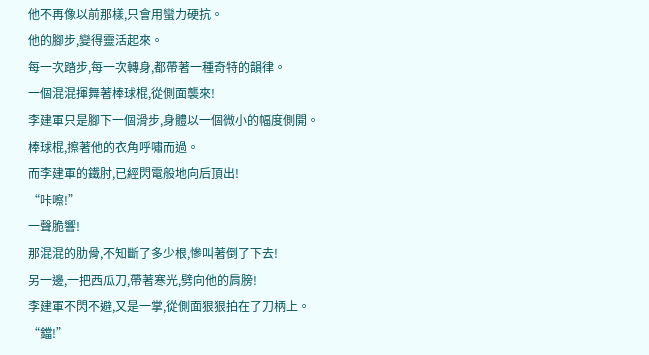他不再像以前那樣,只會用蠻力硬抗。
他的腳步,變得靈活起來。
每一次踏步,每一次轉身,都帶著一種奇特的韻律。
一個混混揮舞著棒球棍,從側面襲來!
李建軍只是腳下一個滑步,身體以一個微小的幅度側開。
棒球棍,擦著他的衣角呼嘯而過。
而李建軍的鐵肘,已經閃電般地向后頂出!
“咔嚓!”
一聲脆響!
那混混的肋骨,不知斷了多少根,慘叫著倒了下去!
另一邊,一把西瓜刀,帶著寒光,劈向他的肩膀!
李建軍不閃不避,又是一掌,從側面狠狠拍在了刀柄上。
“鐺!”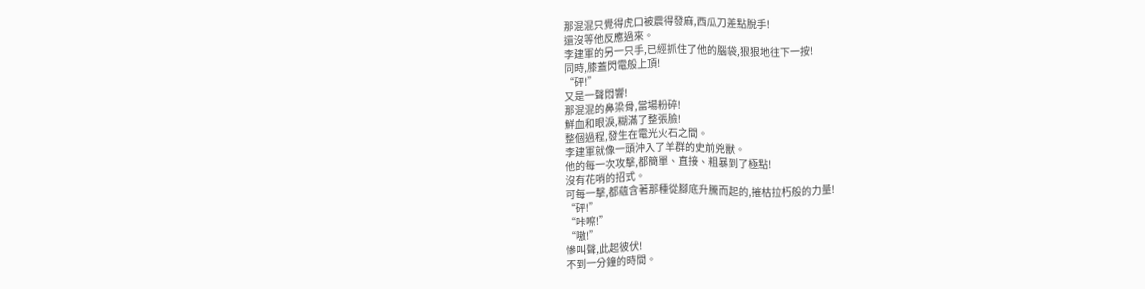那混混只覺得虎口被震得發麻,西瓜刀差點脫手!
還沒等他反應過來。
李建軍的另一只手,已經抓住了他的腦袋,狠狠地往下一按!
同時,膝蓋閃電般上頂!
“砰!”
又是一聲悶響!
那混混的鼻梁骨,當場粉碎!
鮮血和眼淚,糊滿了整張臉!
整個過程,發生在電光火石之間。
李建軍就像一頭沖入了羊群的史前兇獸。
他的每一次攻擊,都簡單、直接、粗暴到了極點!
沒有花哨的招式。
可每一擊,都蘊含著那種從腳底升騰而起的,摧枯拉朽般的力量!
“砰!”
“咔嚓!”
“嗷!”
慘叫聲,此起彼伏!
不到一分鐘的時間。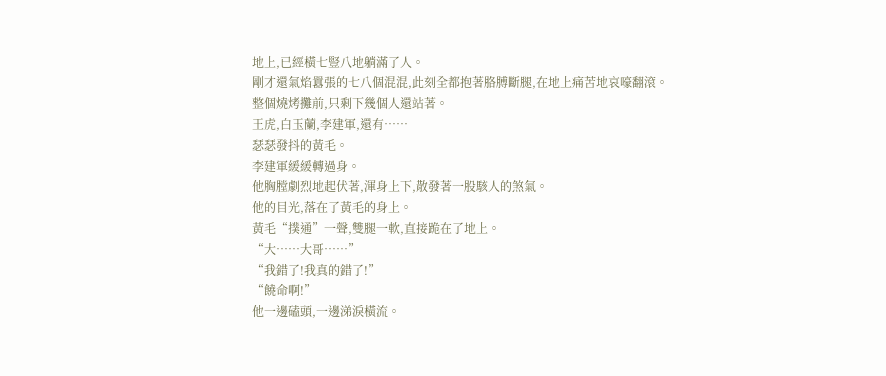地上,已經橫七豎八地躺滿了人。
剛才還氣焰囂張的七八個混混,此刻全都抱著胳膊斷腿,在地上痛苦地哀嚎翻滾。
整個燒烤攤前,只剩下幾個人還站著。
王虎,白玉蘭,李建軍,還有……
瑟瑟發抖的黃毛。
李建軍緩緩轉過身。
他胸膛劇烈地起伏著,渾身上下,散發著一股駭人的煞氣。
他的目光,落在了黃毛的身上。
黃毛“撲通”一聲,雙腿一軟,直接跪在了地上。
“大……大哥……”
“我錯了!我真的錯了!”
“饒命啊!”
他一邊磕頭,一邊涕淚橫流。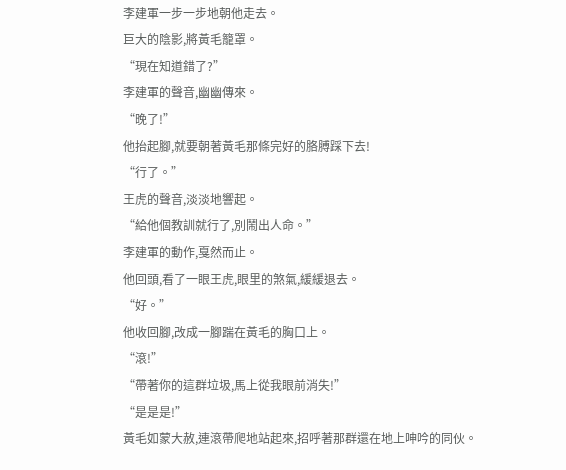李建軍一步一步地朝他走去。
巨大的陰影,將黃毛籠罩。
“現在知道錯了?”
李建軍的聲音,幽幽傳來。
“晚了!”
他抬起腳,就要朝著黃毛那條完好的胳膊踩下去!
“行了。”
王虎的聲音,淡淡地響起。
“給他個教訓就行了,別鬧出人命。”
李建軍的動作,戛然而止。
他回頭,看了一眼王虎,眼里的煞氣,緩緩退去。
“好。”
他收回腳,改成一腳踹在黃毛的胸口上。
“滾!”
“帶著你的這群垃圾,馬上從我眼前消失!”
“是是是!”
黃毛如蒙大赦,連滾帶爬地站起來,招呼著那群還在地上呻吟的同伙。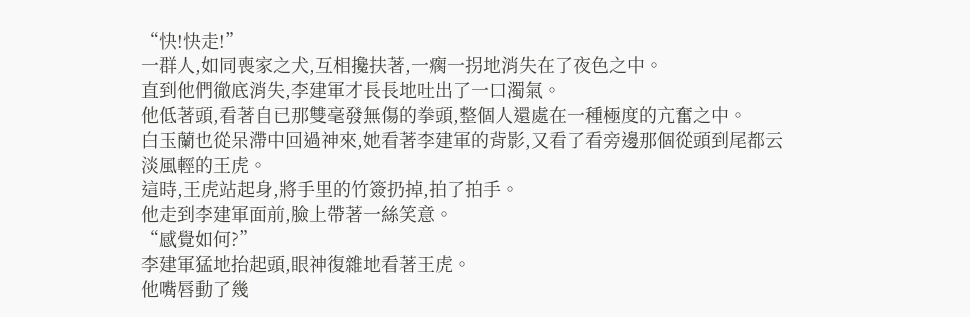“快!快走!”
一群人,如同喪家之犬,互相攙扶著,一瘸一拐地消失在了夜色之中。
直到他們徹底消失,李建軍才長長地吐出了一口濁氣。
他低著頭,看著自已那雙毫發無傷的拳頭,整個人還處在一種極度的亢奮之中。
白玉蘭也從呆滯中回過神來,她看著李建軍的背影,又看了看旁邊那個從頭到尾都云淡風輕的王虎。
這時,王虎站起身,將手里的竹簽扔掉,拍了拍手。
他走到李建軍面前,臉上帶著一絲笑意。
“感覺如何?”
李建軍猛地抬起頭,眼神復雜地看著王虎。
他嘴唇動了幾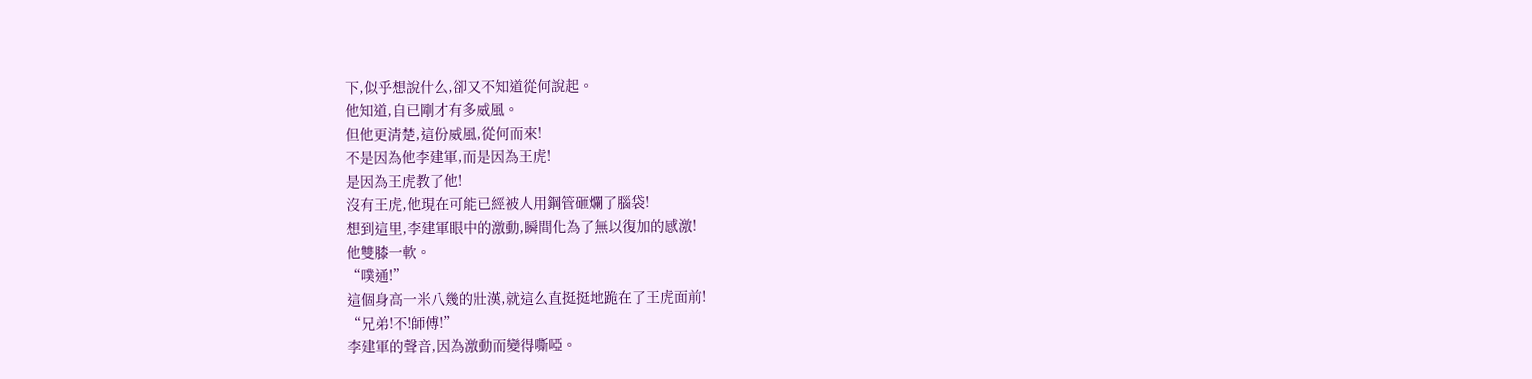下,似乎想說什么,卻又不知道從何說起。
他知道,自已剛才有多威風。
但他更清楚,這份威風,從何而來!
不是因為他李建軍,而是因為王虎!
是因為王虎教了他!
沒有王虎,他現在可能已經被人用鋼管砸爛了腦袋!
想到這里,李建軍眼中的激動,瞬間化為了無以復加的感激!
他雙膝一軟。
“噗通!”
這個身高一米八幾的壯漢,就這么直挺挺地跪在了王虎面前!
“兄弟!不!師傅!”
李建軍的聲音,因為激動而變得嘶啞。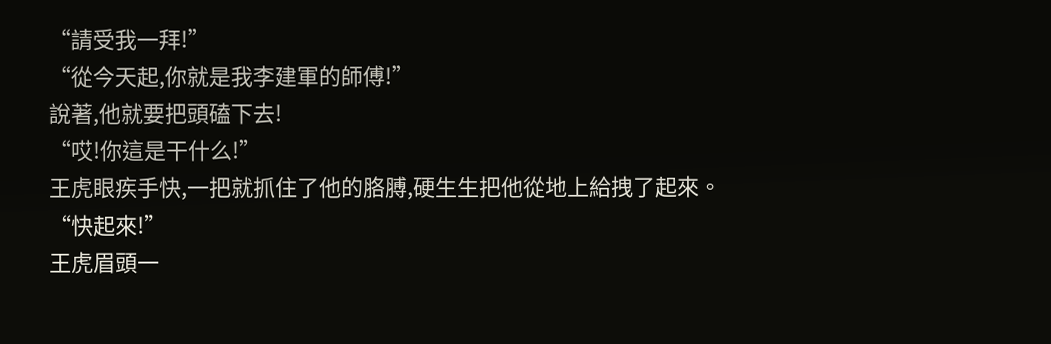“請受我一拜!”
“從今天起,你就是我李建軍的師傅!”
說著,他就要把頭磕下去!
“哎!你這是干什么!”
王虎眼疾手快,一把就抓住了他的胳膊,硬生生把他從地上給拽了起來。
“快起來!”
王虎眉頭一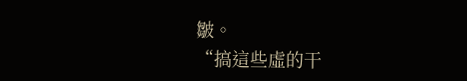皺。
“搞這些虛的干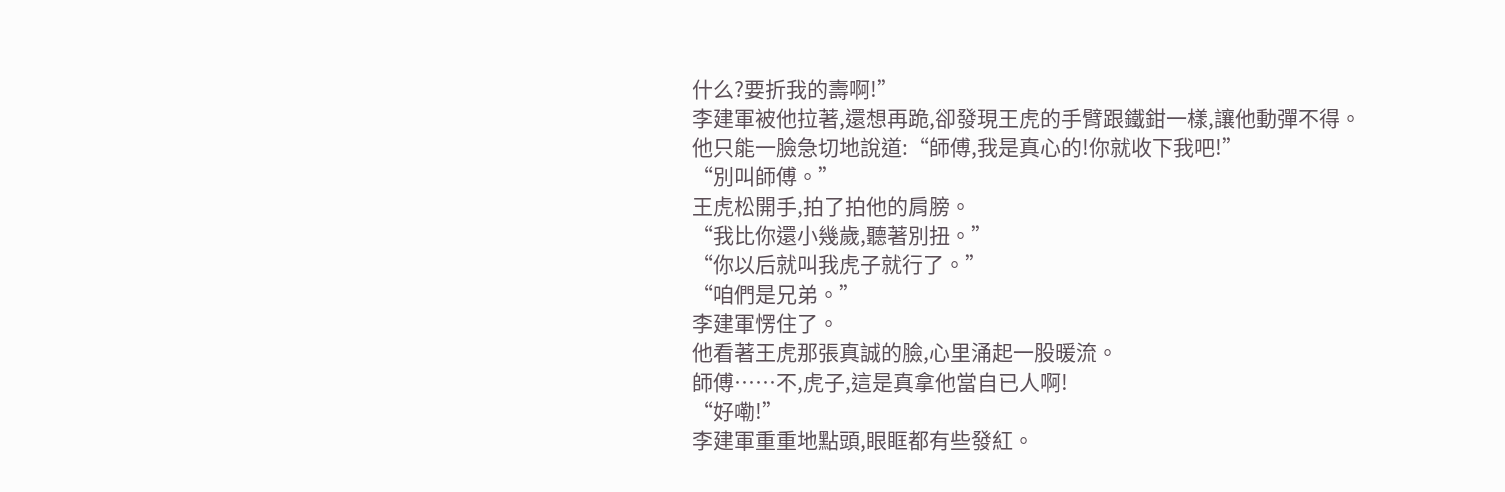什么?要折我的壽啊!”
李建軍被他拉著,還想再跪,卻發現王虎的手臂跟鐵鉗一樣,讓他動彈不得。
他只能一臉急切地說道:“師傅,我是真心的!你就收下我吧!”
“別叫師傅。”
王虎松開手,拍了拍他的肩膀。
“我比你還小幾歲,聽著別扭。”
“你以后就叫我虎子就行了。”
“咱們是兄弟。”
李建軍愣住了。
他看著王虎那張真誠的臉,心里涌起一股暖流。
師傅……不,虎子,這是真拿他當自已人啊!
“好嘞!”
李建軍重重地點頭,眼眶都有些發紅。